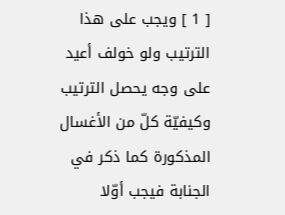[ 1 ] ويجب على هذا الترتيب ولو خولف أعيد على وجه يحصل الترتيب وكيفيّة كلّ من الأغسال المذكورة كما ذكر في الجنابة فيجب أوّلا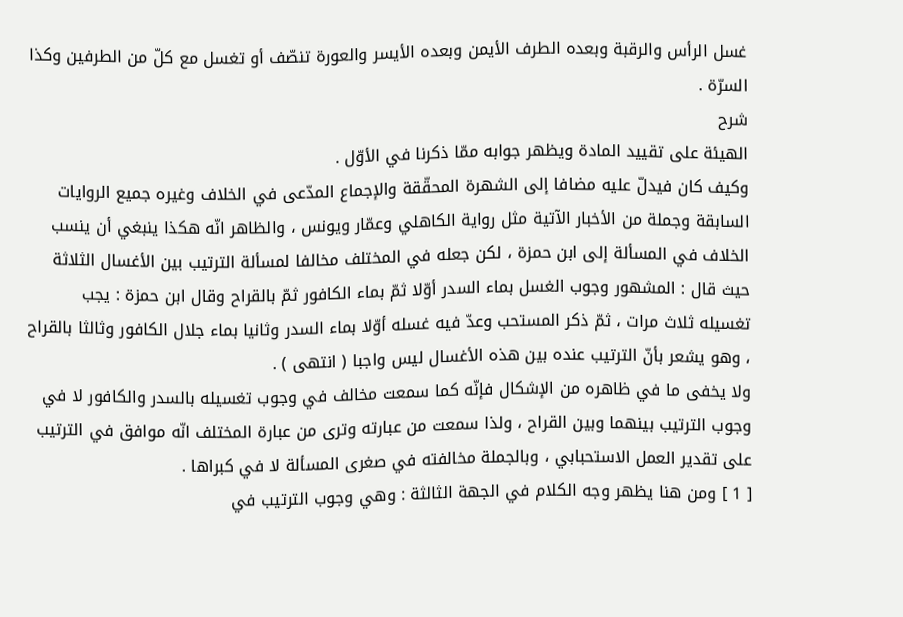غسل الرأس والرقبة وبعده الطرف الأيمن وبعده الأيسر والعورة تنصّف أو تغسل مع كلّ من الطرفين وكذا السرّة .
شرح
الهيئة على تقييد المادة ويظهر جوابه ممّا ذكرنا في الأوّل .
وكيف كان فيدلّ عليه مضافا إلى الشهرة المحقّقة والإجماع المدّعى في الخلاف وغيره جميع الروايات السابقة وجملة من الأخبار الآتية مثل رواية الكاهلي وعمّار ويونس ، والظاهر انّه هكذا ينبغي أن ينسب الخلاف في المسألة إلى ابن حمزة ، لكن جعله في المختلف مخالفا لمسألة الترتيب بين الأغسال الثلاثة حيث قال : المشهور وجوب الغسل بماء السدر أوّلا ثمّ بماء الكافور ثمّ بالقراح وقال ابن حمزة : يجب تغسيله ثلاث مرات ، ثمّ ذكر المستحب وعدّ فيه غسله أوّلا بماء السدر وثانيا بماء جلال الكافور وثالثا بالقراح ، وهو يشعر بأنّ الترتيب عنده بين هذه الأغسال ليس واجبا ( انتهى ) .
ولا يخفى ما في ظاهره من الإشكال فإنّه كما سمعت مخالف في وجوب تغسيله بالسدر والكافور لا في وجوب الترتيب بينهما وبين القراح ، ولذا سمعت من عبارته وترى من عبارة المختلف انّه موافق في الترتيب على تقدير العمل الاستحبابي ، وبالجملة مخالفته في صغرى المسألة لا في كبراها .
[ 1 ] ومن هنا يظهر وجه الكلام في الجهة الثالثة : وهي وجوب الترتيب في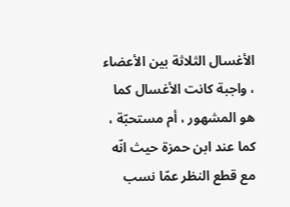الأغسال الثلاثة بين الأعضاء ، واجبة كانت الأغسال كما هو المشهور ، أم مستحبّة ، كما عند ابن حمزة حيث انّه مع قطع النظر عمّا نسب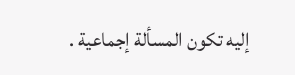إليه تكون المسألة إجماعية .